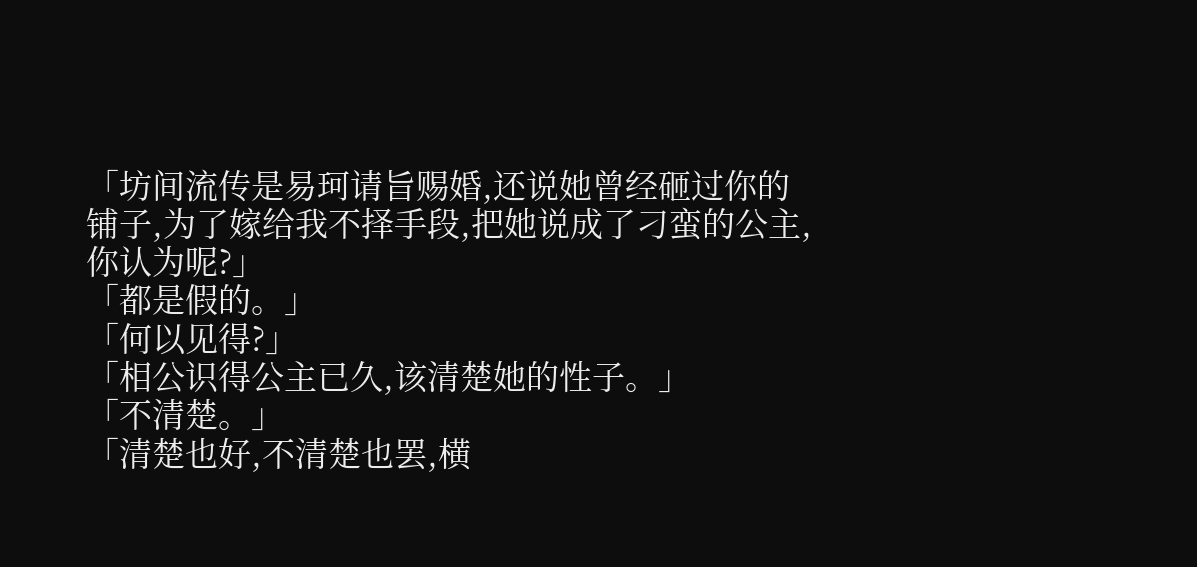「坊间流传是易珂请旨赐婚,还说她曾经砸过你的铺子,为了嫁给我不择手段,把她说成了刁蛮的公主,你认为呢?」
「都是假的。」
「何以见得?」
「相公识得公主已久,该清楚她的性子。」
「不清楚。」
「清楚也好,不清楚也罢,横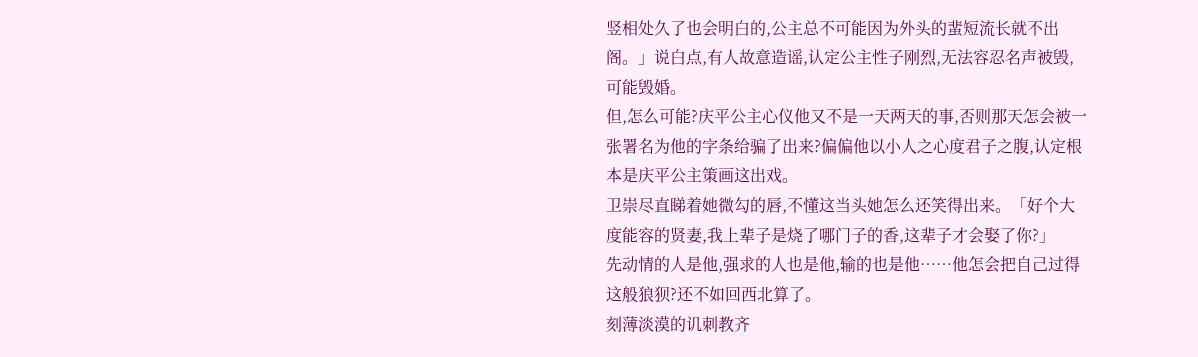竖相处久了也会明白的,公主总不可能因为外头的蜚短流长就不出阁。」说白点,有人故意造谣,认定公主性子刚烈,无法容忍名声被毁,可能毁婚。
但,怎么可能?庆平公主心仪他又不是一天两天的事,否则那天怎会被一张署名为他的字条给骗了出来?偏偏他以小人之心度君子之腹,认定根本是庆平公主策画这出戏。
卫崇尽直睇着她微勾的唇,不懂这当头她怎么还笑得出来。「好个大度能容的贤妻,我上辈子是烧了哪门子的香,这辈子才会娶了你?」
先动情的人是他,强求的人也是他,输的也是他……他怎会把自己过得这般狼狈?还不如回西北算了。
刻薄淡漠的讥刺教齐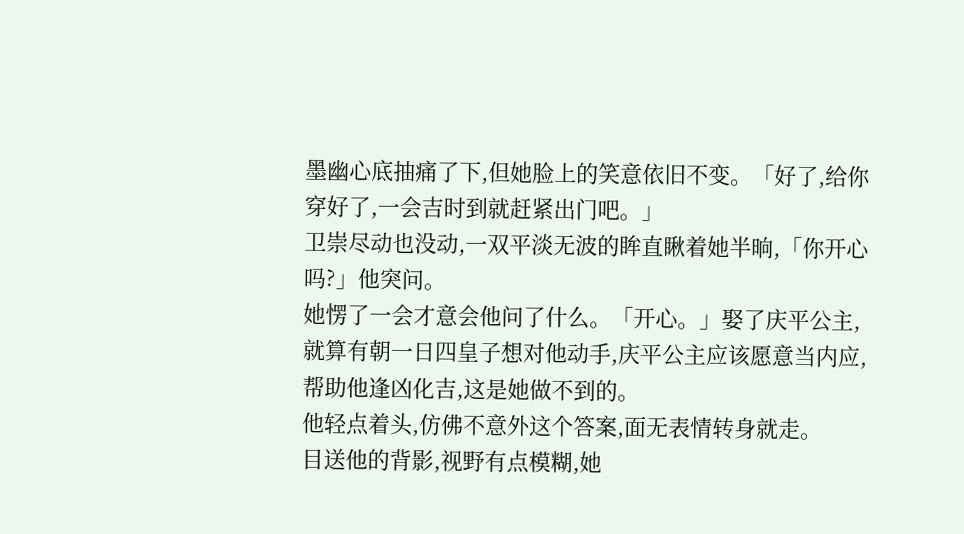墨幽心底抽痛了下,但她脸上的笑意依旧不变。「好了,给你穿好了,一会吉时到就赶紧出门吧。」
卫崇尽动也没动,一双平淡无波的眸直瞅着她半晌,「你开心吗?」他突问。
她愣了一会才意会他问了什么。「开心。」娶了庆平公主,就算有朝一日四皇子想对他动手,庆平公主应该愿意当内应,帮助他逢凶化吉,这是她做不到的。
他轻点着头,仿佛不意外这个答案,面无表情转身就走。
目送他的背影,视野有点模糊,她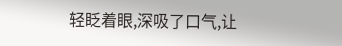轻眨着眼,深吸了口气,让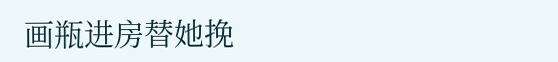画瓶进房替她挽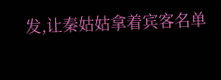发,让秦姑姑拿着宾客名单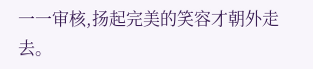一一审核,扬起完美的笑容才朝外走去。